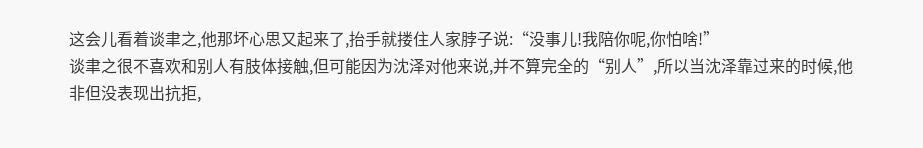这会儿看着谈聿之,他那坏心思又起来了,抬手就搂住人家脖子说:“没事儿!我陪你呢,你怕啥!”
谈聿之很不喜欢和别人有肢体接触,但可能因为沈泽对他来说,并不算完全的“别人”,所以当沈泽靠过来的时候,他非但没表现出抗拒,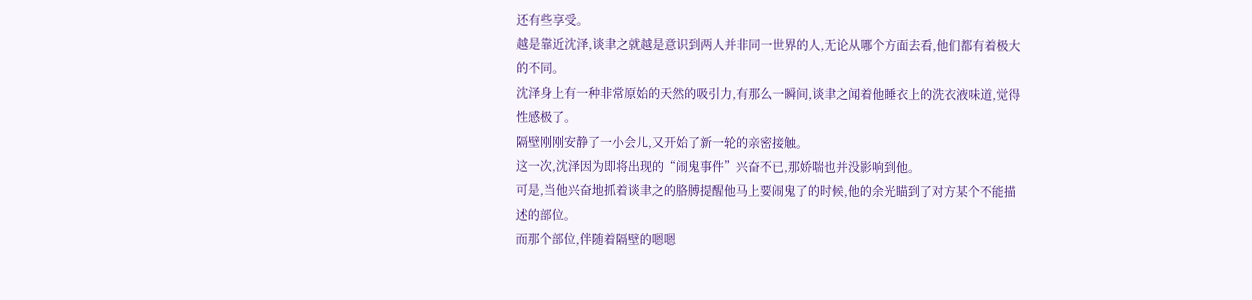还有些享受。
越是靠近沈泽,谈聿之就越是意识到两人并非同一世界的人,无论从哪个方面去看,他们都有着极大的不同。
沈泽身上有一种非常原始的天然的吸引力,有那么一瞬间,谈聿之闻着他睡衣上的洗衣液味道,觉得性感极了。
隔壁刚刚安静了一小会儿,又开始了新一轮的亲密接触。
这一次,沈泽因为即将出现的“闹鬼事件”兴奋不已,那娇喘也并没影响到他。
可是,当他兴奋地抓着谈聿之的胳膊提醒他马上要闹鬼了的时候,他的余光瞄到了对方某个不能描述的部位。
而那个部位,伴随着隔壁的嗯嗯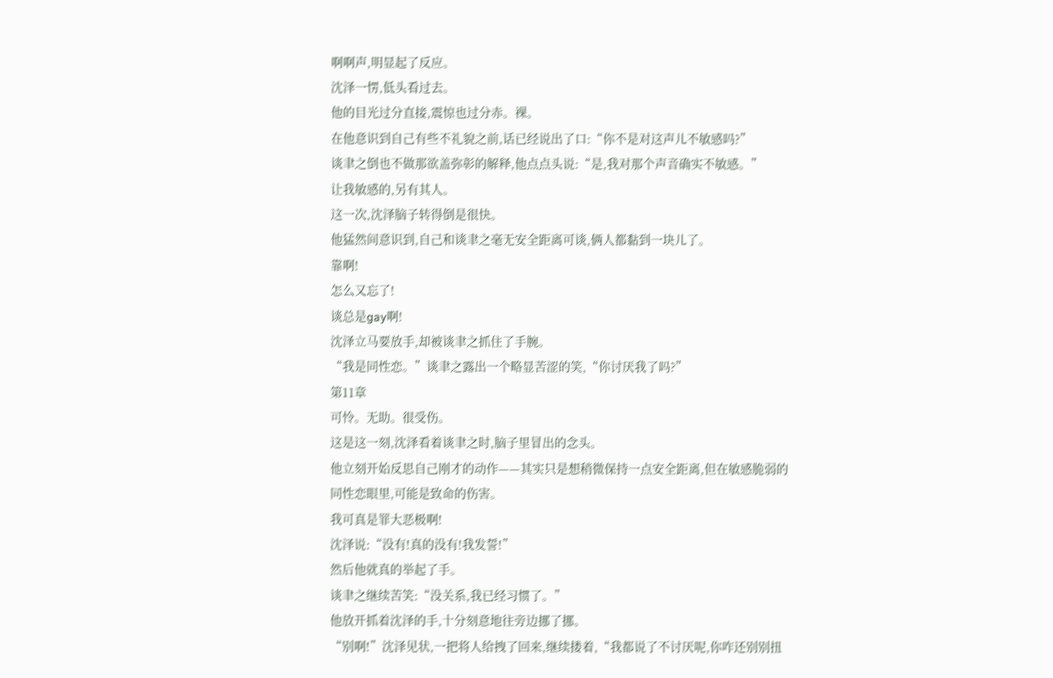啊啊声,明显起了反应。
沈泽一愣,低头看过去。
他的目光过分直接,震惊也过分赤。裸。
在他意识到自己有些不礼貌之前,话已经说出了口:“你不是对这声儿不敏感吗?”
谈聿之倒也不做那欲盖弥彰的解释,他点点头说:“是,我对那个声音确实不敏感。”
让我敏感的,另有其人。
这一次,沈泽脑子转得倒是很快。
他猛然间意识到,自己和谈聿之毫无安全距离可谈,俩人都黏到一块儿了。
靠啊!
怎么又忘了!
谈总是gay啊!
沈泽立马要放手,却被谈聿之抓住了手腕。
“我是同性恋。”谈聿之露出一个略显苦涩的笑,“你讨厌我了吗?”
第11章
可怜。无助。很受伤。
这是这一刻,沈泽看着谈聿之时,脑子里冒出的念头。
他立刻开始反思自己刚才的动作——其实只是想稍微保持一点安全距离,但在敏感脆弱的同性恋眼里,可能是致命的伤害。
我可真是罪大恶极啊!
沈泽说:“没有!真的没有!我发誓!”
然后他就真的举起了手。
谈聿之继续苦笑:“没关系,我已经习惯了。”
他放开抓着沈泽的手,十分刻意地往旁边挪了挪。
“别啊!”沈泽见状,一把将人给拽了回来,继续搂着,“我都说了不讨厌呢,你咋还别别扭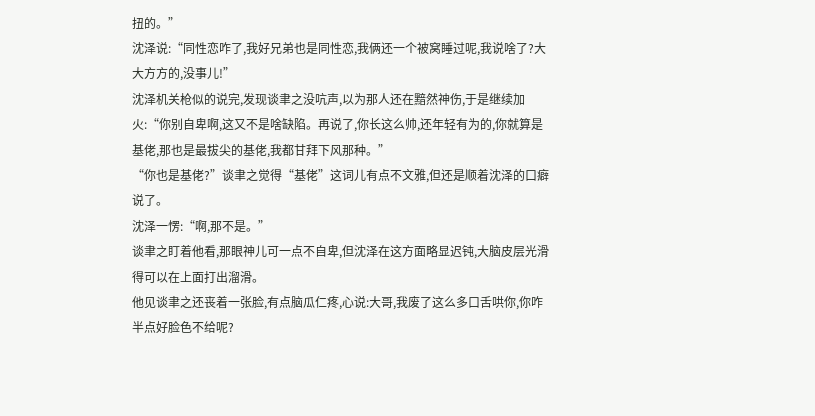扭的。”
沈泽说:“同性恋咋了,我好兄弟也是同性恋,我俩还一个被窝睡过呢,我说啥了?大大方方的,没事儿!”
沈泽机关枪似的说完,发现谈聿之没吭声,以为那人还在黯然神伤,于是继续加火:“你别自卑啊,这又不是啥缺陷。再说了,你长这么帅,还年轻有为的,你就算是基佬,那也是最拔尖的基佬,我都甘拜下风那种。”
“你也是基佬?”谈聿之觉得“基佬”这词儿有点不文雅,但还是顺着沈泽的口癖说了。
沈泽一愣:“啊,那不是。”
谈聿之盯着他看,那眼神儿可一点不自卑,但沈泽在这方面略显迟钝,大脑皮层光滑得可以在上面打出溜滑。
他见谈聿之还丧着一张脸,有点脑瓜仁疼,心说:大哥,我废了这么多口舌哄你,你咋半点好脸色不给呢?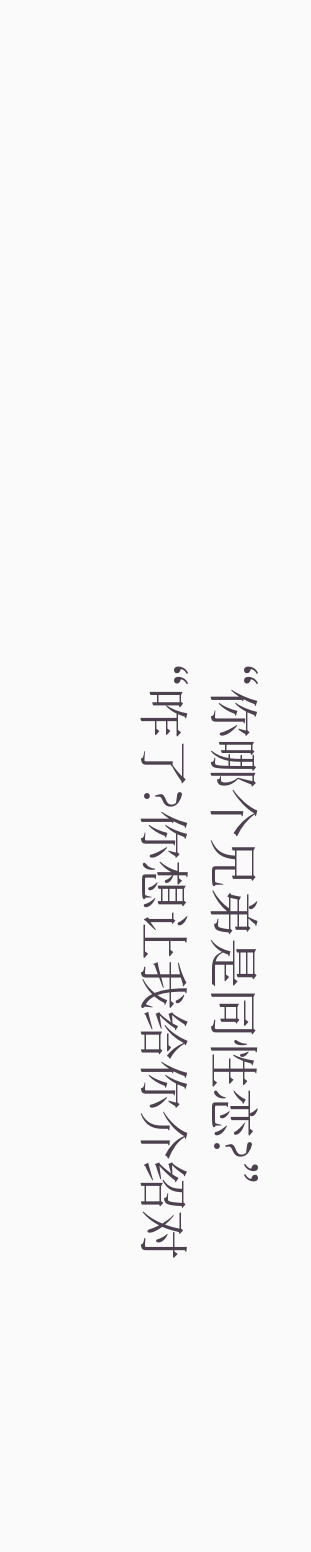“你哪个兄弟是同性恋?”
“咋了?你想让我给你介绍对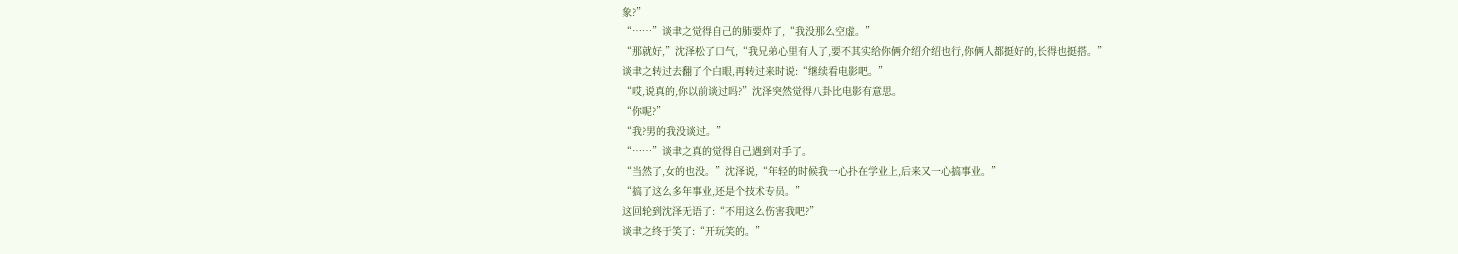象?”
“……”谈聿之觉得自己的肺要炸了,“我没那么空虚。”
“那就好,”沈泽松了口气,“我兄弟心里有人了,要不其实给你俩介绍介绍也行,你俩人都挺好的,长得也挺搭。”
谈聿之转过去翻了个白眼,再转过来时说:“继续看电影吧。”
“哎,说真的,你以前谈过吗?”沈泽突然觉得八卦比电影有意思。
“你呢?”
“我?男的我没谈过。”
“……”谈聿之真的觉得自己遇到对手了。
“当然了,女的也没。”沈泽说,“年轻的时候我一心扑在学业上,后来又一心搞事业。”
“搞了这么多年事业,还是个技术专员。”
这回轮到沈泽无语了:“不用这么伤害我吧?”
谈聿之终于笑了:“开玩笑的。”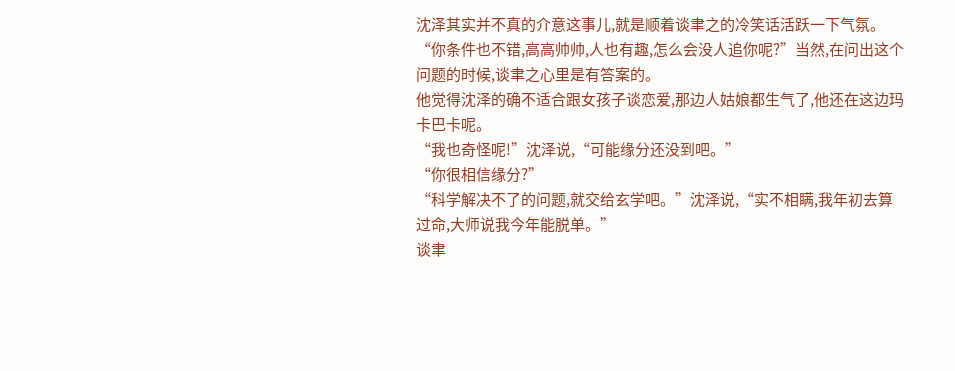沈泽其实并不真的介意这事儿,就是顺着谈聿之的冷笑话活跃一下气氛。
“你条件也不错,高高帅帅,人也有趣,怎么会没人追你呢?”当然,在问出这个问题的时候,谈聿之心里是有答案的。
他觉得沈泽的确不适合跟女孩子谈恋爱,那边人姑娘都生气了,他还在这边玛卡巴卡呢。
“我也奇怪呢!”沈泽说,“可能缘分还没到吧。”
“你很相信缘分?”
“科学解决不了的问题,就交给玄学吧。”沈泽说,“实不相瞒,我年初去算过命,大师说我今年能脱单。”
谈聿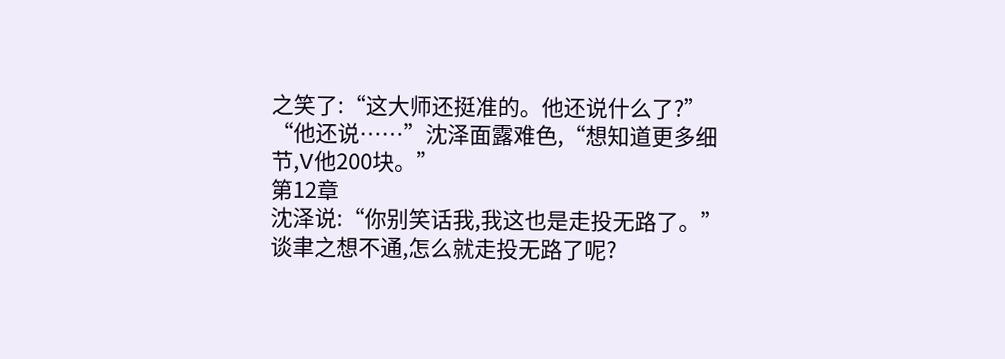之笑了:“这大师还挺准的。他还说什么了?”
“他还说……”沈泽面露难色,“想知道更多细节,V他200块。”
第12章
沈泽说:“你别笑话我,我这也是走投无路了。”
谈聿之想不通,怎么就走投无路了呢?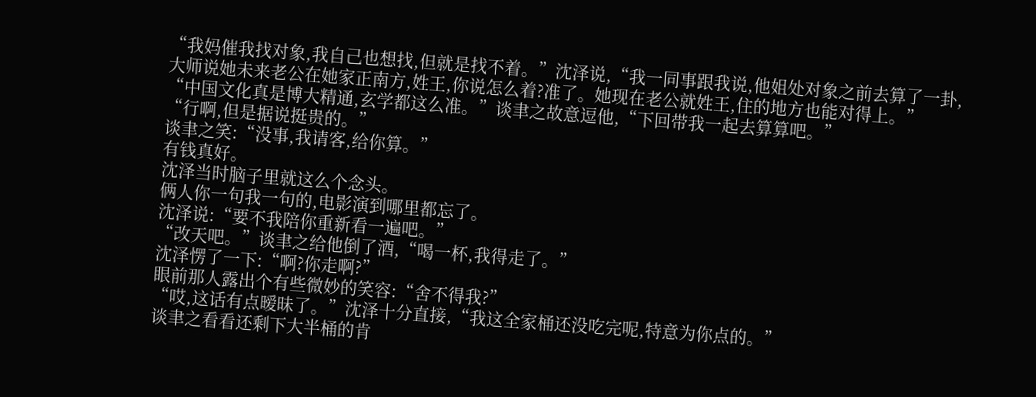“我妈催我找对象,我自己也想找,但就是找不着。”沈泽说,“我一同事跟我说,他姐处对象之前去算了一卦,大师说她未来老公在她家正南方,姓王,你说怎么着?准了。她现在老公就姓王,住的地方也能对得上。”
“中国文化真是博大精通,玄学都这么准。”谈聿之故意逗他,“下回带我一起去算算吧。”
“行啊,但是据说挺贵的。”
谈聿之笑:“没事,我请客,给你算。”
有钱真好。
沈泽当时脑子里就这么个念头。
俩人你一句我一句的,电影演到哪里都忘了。
沈泽说:“要不我陪你重新看一遍吧。”
“改天吧。”谈聿之给他倒了酒,“喝一杯,我得走了。”
沈泽愣了一下:“啊?你走啊?”
眼前那人露出个有些微妙的笑容:“舍不得我?”
“哎,这话有点暧昧了。”沈泽十分直接,“我这全家桶还没吃完呢,特意为你点的。”
谈聿之看看还剩下大半桶的肯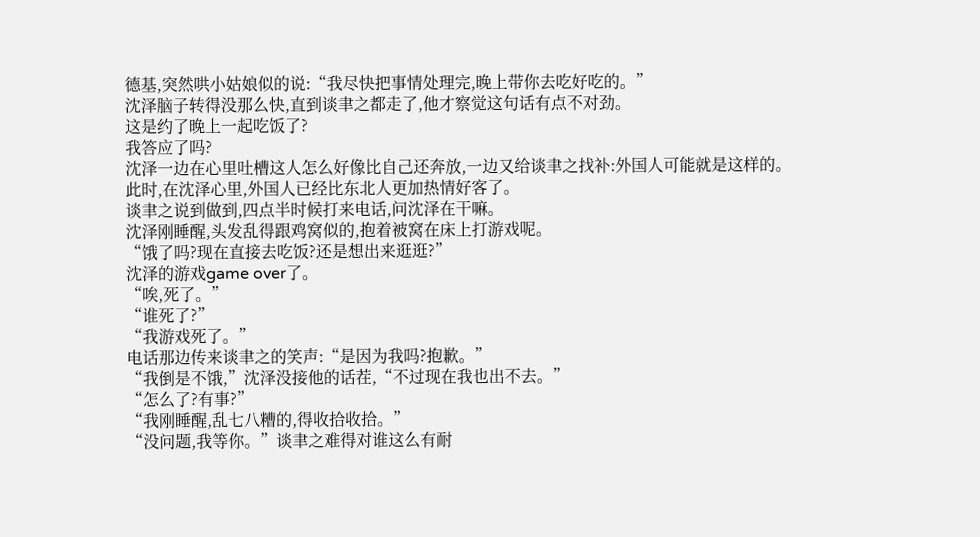德基,突然哄小姑娘似的说:“我尽快把事情处理完,晚上带你去吃好吃的。”
沈泽脑子转得没那么快,直到谈聿之都走了,他才察觉这句话有点不对劲。
这是约了晚上一起吃饭了?
我答应了吗?
沈泽一边在心里吐槽这人怎么好像比自己还奔放,一边又给谈聿之找补:外国人可能就是这样的。
此时,在沈泽心里,外国人已经比东北人更加热情好客了。
谈聿之说到做到,四点半时候打来电话,问沈泽在干嘛。
沈泽刚睡醒,头发乱得跟鸡窝似的,抱着被窝在床上打游戏呢。
“饿了吗?现在直接去吃饭?还是想出来逛逛?”
沈泽的游戏game over了。
“唉,死了。”
“谁死了?”
“我游戏死了。”
电话那边传来谈聿之的笑声:“是因为我吗?抱歉。”
“我倒是不饿,”沈泽没接他的话茬,“不过现在我也出不去。”
“怎么了?有事?”
“我刚睡醒,乱七八糟的,得收拾收拾。”
“没问题,我等你。”谈聿之难得对谁这么有耐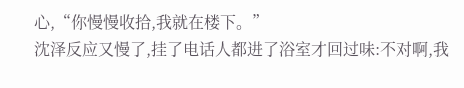心,“你慢慢收拾,我就在楼下。”
沈泽反应又慢了,挂了电话人都进了浴室才回过味:不对啊,我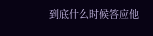到底什么时候答应他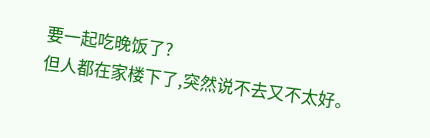要一起吃晚饭了?
但人都在家楼下了,突然说不去又不太好。